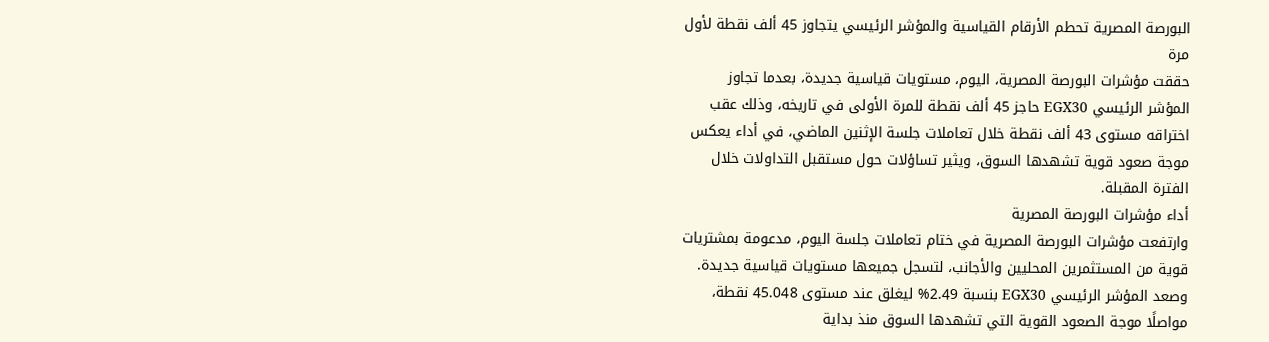البورصة المصرية تحطم الأرقام القياسية والمؤشر الرئيسي يتجاوز 45 ألف نقطة لأول مرة
حققت مؤشرات البورصة المصرية، اليوم، مستويات قياسية جديدة، بعدما تجاوز المؤشر الرئيسي EGX30 حاجز 45 ألف نقطة للمرة الأولى في تاريخه، وذلك عقب اختراقه مستوى 43 ألف نقطة خلال تعاملات جلسة الإثنين الماضي، في أداء يعكس موجة صعود قوية تشهدها السوق، ويثير تساؤلات حول مستقبل التداولات خلال الفترة المقبلة.
أداء مؤشرات البورصة المصرية
وارتفعت مؤشرات البورصة المصرية في ختام تعاملات جلسة اليوم، مدعومة بمشتريات قوية من المستثمرين المحليين والأجانب، لتسجل جميعها مستويات قياسية جديدة.
وصعد المؤشر الرئيسي EGX30 بنسبة 2.49% ليغلق عند مستوى 45.048 نقطة، مواصلًا موجة الصعود القوية التي تشهدها السوق منذ بداية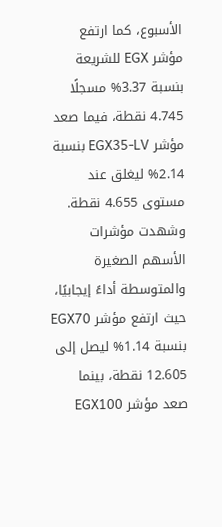الأسبوع، كما ارتفع مؤشر EGX للشريعة بنسبة 3.37% مسجلًا 4.745 نقطة، فيما صعد مؤشر EGX35-LV بنسبة 2.14% ليغلق عند مستوى 4.655 نقطة.
وشهدت مؤشرات الأسهم الصغيرة والمتوسطة أداءً إيجابيًا، حيث ارتفع مؤشر EGX70 بنسبة 1.14% ليصل إلى 12.605 نقطة، بينما صعد مؤشر EGX100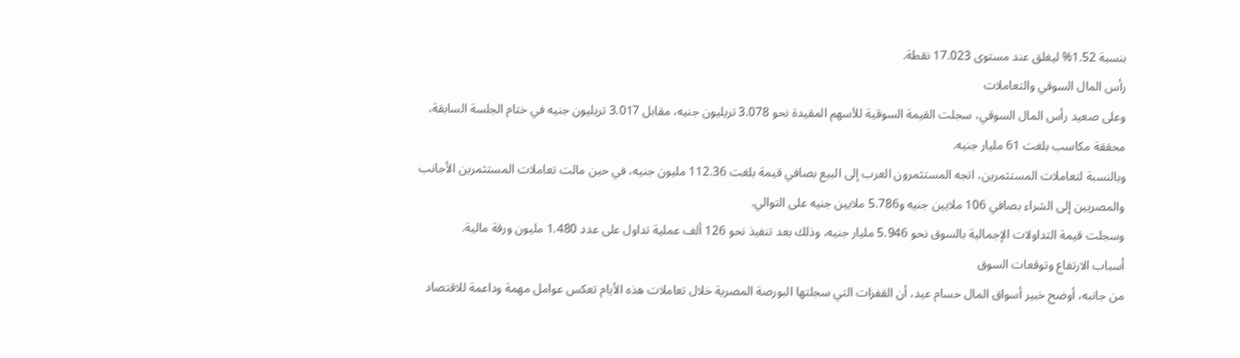بنسبة 1.52% ليغلق عند مستوى 17.023 نقطة.
رأس المال السوقي والتعاملات
وعلى صعيد رأس المال السوقي، سجلت القيمة السوقية للأسهم المقيدة نحو 3.078 تريليون جنيه، مقابل 3.017 تريليون جنيه في ختام الجلسة السابقة، محققة مكاسب بلغت 61 مليار جنيه.
وبالنسبة لتعاملات المستثمرين، اتجه المستثمرون العرب إلى البيع بصافي قيمة بلغت 112.36 مليون جنيه، في حين مالت تعاملات المستثمرين الأجانب والمصريين إلى الشراء بصافي 106 ملايين جنيه و5.786 ملايين جنيه على التوالي.
وسجلت قيمة التداولات الإجمالية بالسوق نحو 5.946 مليار جنيه، وذلك بعد تنفيذ نحو 126 ألف عملية تداول على عدد 1.480 مليون ورقة مالية.
أسباب الارتفاع وتوقعات السوق
من جانبه، أوضح خبير أسواق المال حسام عيد، أن القفزات التي سجلتها البورصة المصرية خلال تعاملات هذه الأيام تعكس عوامل مهمة وداعمة للاقتصاد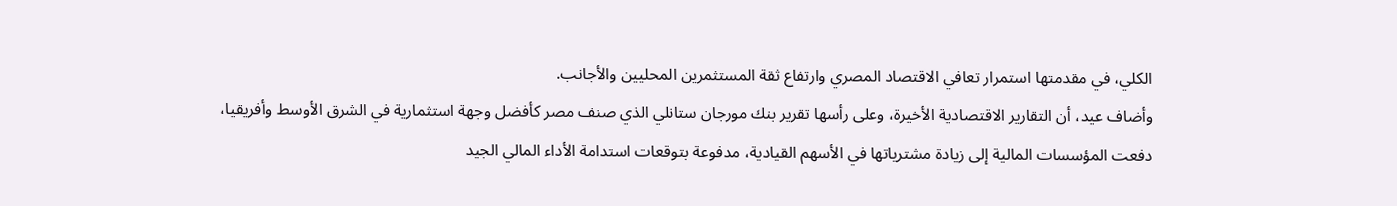الكلي، في مقدمتها استمرار تعافي الاقتصاد المصري وارتفاع ثقة المستثمرين المحليين والأجانب.
وأضاف عيد، أن التقارير الاقتصادية الأخيرة، وعلى رأسها تقرير بنك مورجان ستانلي الذي صنف مصر كأفضل وجهة استثمارية في الشرق الأوسط وأفريقيا، دفعت المؤسسات المالية إلى زيادة مشترياتها في الأسهم القيادية، مدفوعة بتوقعات استدامة الأداء المالي الجيد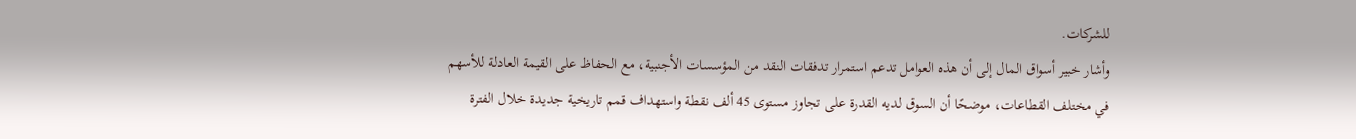للشركات.
وأشار خبير أسواق المال إلى أن هذه العوامل تدعم استمرار تدفقات النقد من المؤسسات الأجنبية، مع الحفاظ على القيمة العادلة للأسهم في مختلف القطاعات، موضحًا أن السوق لديه القدرة على تجاوز مستوى 45 ألف نقطة واستهداف قمم تاريخية جديدة خلال الفترة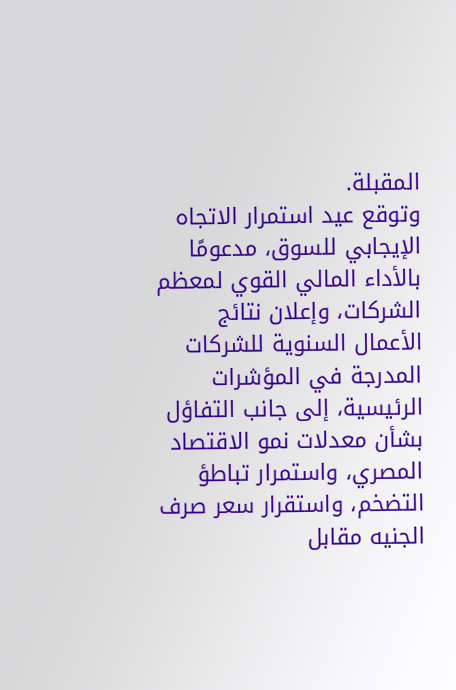المقبلة.
وتوقع عيد استمرار الاتجاه الإيجابي للسوق، مدعومًا بالأداء المالي القوي لمعظم الشركات، وإعلان نتائج الأعمال السنوية للشركات المدرجة في المؤشرات الرئيسية، إلى جانب التفاؤل بشأن معدلات نمو الاقتصاد المصري، واستمرار تباطؤ التضخم، واستقرار سعر صرف الجنيه مقابل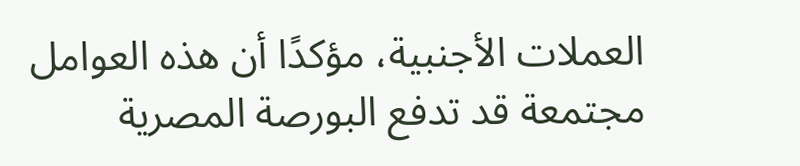العملات الأجنبية، مؤكدًا أن هذه العوامل مجتمعة قد تدفع البورصة المصرية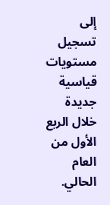إلى تسجيل مستويات قياسية جديدة خلال الربع الأول من العام الحالي.